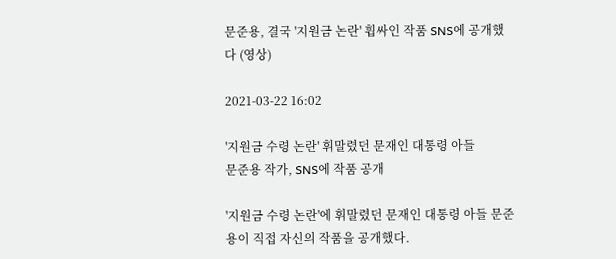문준용, 결국 '지원금 논란' 휩싸인 작품 SNS에 공개했다 (영상)

2021-03-22 16:02

'지원금 수령 논란' 휘말렸던 문재인 대통령 아들
문준용 작가, SNS에 작품 공개

'지원금 수령 논란'에 휘말렸던 문재인 대통령 아들 문준용이 직접 자신의 작품을 공개했다.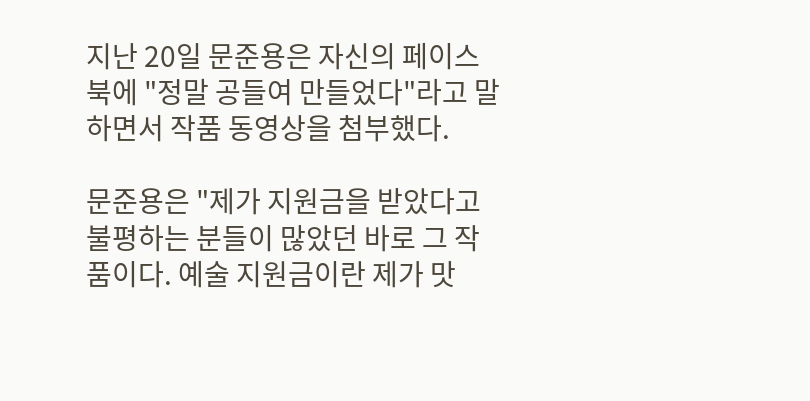지난 20일 문준용은 자신의 페이스북에 "정말 공들여 만들었다"라고 말하면서 작품 동영상을 첨부했다.

문준용은 "제가 지원금을 받았다고 불평하는 분들이 많았던 바로 그 작품이다. 예술 지원금이란 제가 맛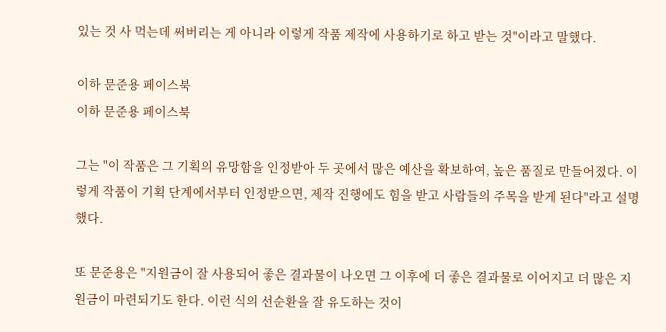있는 것 사 먹는데 써버리는 게 아니라 이렇게 작품 제작에 사용하기로 하고 받는 것"이라고 말했다.

이하 문준용 페이스북
이하 문준용 페이스북

그는 "이 작품은 그 기획의 유망함을 인정받아 두 곳에서 많은 예산을 확보하여, 높은 품질로 만들어졌다. 이렇게 작품이 기획 단계에서부터 인정받으면, 제작 진행에도 힘을 받고 사람들의 주목을 받게 된다"라고 설명했다.

또 문준용은 "지원금이 잘 사용되어 좋은 결과물이 나오면 그 이후에 더 좋은 결과물로 이어지고 더 많은 지원금이 마련되기도 한다. 이런 식의 선순환을 잘 유도하는 것이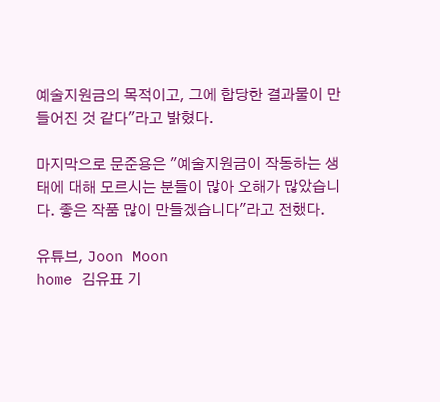예술지원금의 목적이고, 그에 합당한 결과물이 만들어진 것 같다"라고 밝혔다.

마지막으로 문준용은 "예술지원금이 작동하는 생태에 대해 모르시는 분들이 많아 오해가 많았습니다. 좋은 작품 많이 만들겠습니다"라고 전했다.

유튜브, Joon Moon
home 김유표 기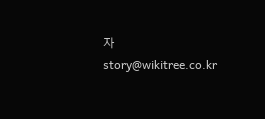자 story@wikitree.co.kr